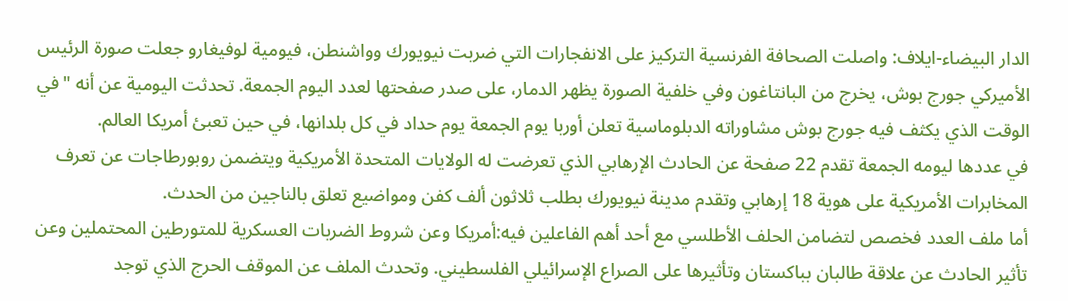الدار البيضاء-ايلاف: واصلت الصحافة الفرنسية التركيز على الانفجارات التي ضربت نيويورك وواشنطن، فيومية لوفيغارو جعلت صورة الرئيس الأميركي جورج بوش، يخرج من البانتاغون وفي خلفية الصورة يظهر الدمار، على صدر صفحتها لعدد اليوم الجمعة. تحدثت اليومية عن أنه "في الوقت الذي يكثف فيه جورج بوش مشاوراته الدبلوماسية تعلن أوربا يوم الجمعة يوم حداد في كل بلدانها، في حين تعبئ أمريكا العالم.
في عددها ليومه الجمعة تقدم 22 صفحة عن الحادث الإرهابي الذي تعرضت له الولايات المتحدة الأمريكية ويتضمن روبورطاجات عن تعرف المخابرات الأمريكية على هوية 18 إرهابي وتقدم مدينة نيويورك بطلب ثلاثون ألف كفن ومواضيع تعلق بالناجين من الحدث.
أما ملف العدد فخصص لتضامن الحلف الأطلسي مع أحد أهم الفاعلين فيه:أمريكا وعن شروط الضربات العسكرية للمتورطين المحتملين وعن تأثير الحادث عن علاقة طالبان بباكستان وتأثيرها على الصراع الإسرائيلي الفلسطيني. وتحدث الملف عن الموقف الحرج الذي توجد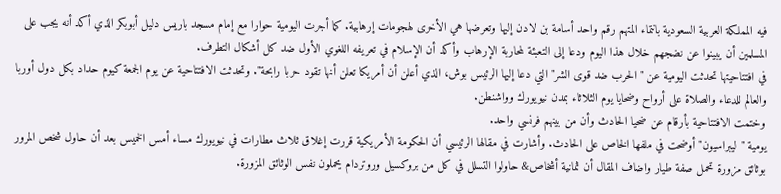فيه المملكة العربية السعودية بانتماء المتهم رقم واحد أسامة بن لادن إليها وتعرضها هي الأخرى لهجومات إرهابية. كما أجرت اليومية حوارا مع إمام مسجد باريس دليل أبوبكر الذي أكد أنه يجب على المسلمين أن يبينوا عن نضجهم خلال هذا اليوم ودعا إلى التعبئة لمحاربة الإرهاب وأكد أن الإسلام في تعريفه اللغوي الأول ضد كل أشكال التطرف.
في افتتاحيتها تحدثت اليومية عن "الحرب ضد قوى الشر" التي دعا إليها الرئيس بوش، الذي أعلن أن أمريكا تعلن أنها تقود حربا رابحة". وتحدثت الافتتاحية عن يوم الجمعة كيوم حداد بكل دول أوربا والعالم للدعاء والصلاة على أرواح وضحايا يوم الثلاثاء بمدن نيويورك وواشنطن.
وختمت الافتتاحية بأرقام عن ضحيا الحادث وأن من بينهم فرنسي واحد.
يومية "ليبراسيون" أوضحت في ملفها الخاص على الحادث. وأشارت في مقالها الرئيسي أن الحكومة الأمريكية قررت إغلاق ثلاث مطارات في نيويورك مساء أمس الخميس بعد أن حاول شخص المرور بوثائق مزورة تحمل صفة طيار واضاف المقال أن ثمانية أشخاص& حاولوا التسلل في كل من بروكسيل وروتردام يحملون نفس الوثائق المزورة.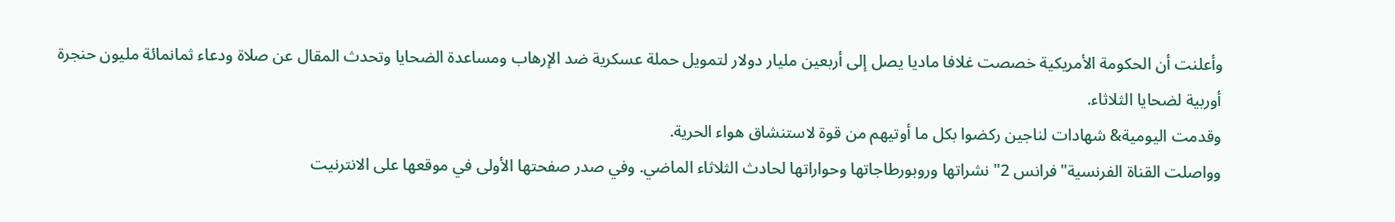وأعلنت أن الحكومة الأمريكية خصصت غلافا ماديا يصل إلى أربعين مليار دولار لتمويل حملة عسكرية ضد الإرهاب ومساعدة الضحايا وتحدث المقال عن صلاة ودعاء ثمانمائة مليون حنجرة أوربية لضحايا الثلاثاء.
وقدمت اليومية& شهادات لناجين ركضوا بكل ما أوتيهم من قوة لاستنشاق هواء الحرية.
وواصلت القناة الفرنسية"فرانس 2" نشراتها وروبورطاجاتها وحواراتها لحادث الثلاثاء الماضي. وفي صدر صفحتها الأولى في موقعها على الانترنيت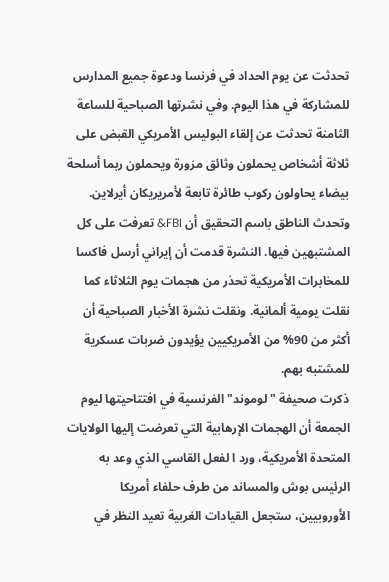تحدثت عن يوم الحداد في فرنسا ودعوة جميع المدارس للمشاركة في هذا اليوم. وفي نشرتها الصباحية للساعة الثامنة تحدثت عن إلقاء البوليس الأمريكي القبض على ثلاثة أشخاص يحملون وثائق مزورة ويحملون ربما أسلحة بيضاء يحاولون ركوب طائرة تابعة لأمريريكان أيرلاين. وتحدث الناطق باسم التحقيق أن FBI& تعرفت على كل المشتبهين فيها. النشرة قدمت أن إيراني أرسل فاكسا للمخابرات الأمريكية تحذر من هجمات يوم الثلاثاء كما نقلت يومية ألمانية. ونقلت نشرة الأخبار الصباحية أن أكثر من 90% من الأمريكيين يؤيدون ضربات عسكرية للمشتبه بهم.
ذكرت صحيفة "لوموند" الفرنسية في افتتاحيتها ليوم الجمعة أن الهجمات الإرهابية التي تعرضت إليها الولايات المتحدة الأمريكية، ورد ا لفعل القاسي الذي وعد به الرئيس بوش والمساند من طرف حلفاء أمريكا الأوروبيين، ستجعل القيادات الغربية تعيد النظر في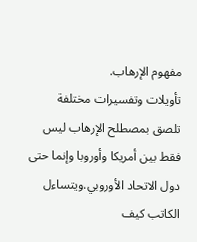مفهوم الإرهاب.
تأويلات وتفسيرات مختلفة تلصق بمصطلح الإرهاب ليس فقط بين أمريكا وأوروبا وإنما حتى دول الاتحاد الأوروبي.ويتساءل الكاتب كيف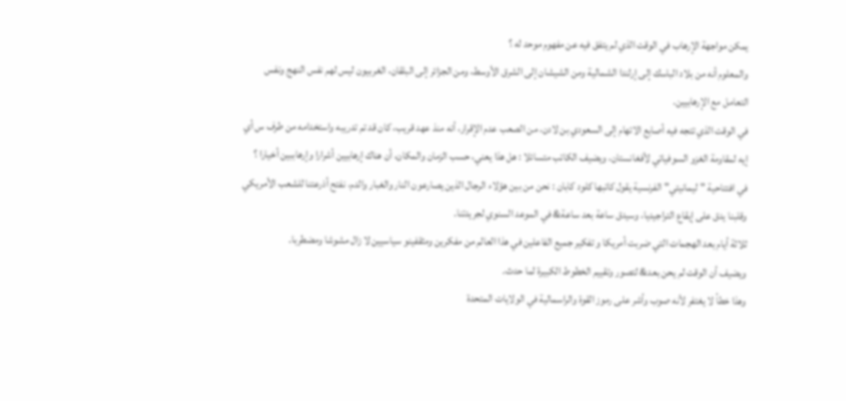يمكن مواجهة الإرهاب في الوقت الذي لم يتفق فيه عن مفهوم موحد له ؟
والمعلوم أنه من بلاد الباسك إلى إرلندا الشمالية ومن الشيشان إلى الشرق الأوسط، ومن الجزائر إلى البلقان، الغربيون ليس لهم نفس النهج ونفس التعامل مع الإرهابيين.
في الوقت الذي تتجه فيه أصابع الاتهام إلى السعودي بن لادن، من الصعب عدم الإقرار، أنه منذ عهد قريب، كان قد تم تدريبه واستخدامه من طرف س أي إيه لمقاومة الغزو السوفياتي لأفغانستان، ويضيف الكاتب متسائلا : هل هذا يعني، حسب الزمان والمكان، أن هناك إرهابيين أشرارا وإرهاببين أخيارا ؟
في افتتاحية "ليمانيتي" الفرنسية يقول كاتبها كلود كابان : نحن من بين هؤلاء الرجال الذين يصارعون النار والغبار والدم، نفتح أذرعتنا للشعب الأمريكي وقلبنا يدق على إيقاع التراجيديا، وسيدق ساعة بعد ساعة& في الموعد السنوي لجريدتنا.
ثلاثة أيام بعد الهجمات التي ضربت أمريكا و تفكير جميع الفاعلين في هذا العالم من مفكرين ومثقفينو سياسيين لا زال مشوشا ومضطربا.
ويضيف أن الوقت لم يحن بعد& لتصور وتقييم الخطوط الكبيرة لما حدث.
وهذا خطأ لا يغتفر لأنه صوب وأشر على رموز القوة والراسمالية في الولايات المتحدة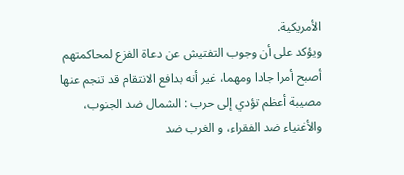الأمريكية.
ويؤكد على أن وجوب التفتيش عن دعاة الفزع لمحاكمتهم أصبح أمرا جادا ومهما، غير أنه بدافع الانتقام قد تنجم عنها مصيبة أعظم تؤدي إلى حرب : الشمال ضد الجنوب، والأغنياء ضد الفقراء، و الغرب ضد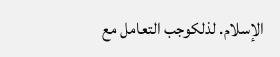الإسلام. لذلكوجب التعامل مع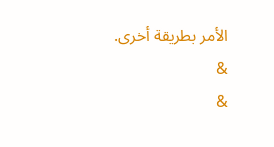الأمر بطريقة أخرى.
&
&